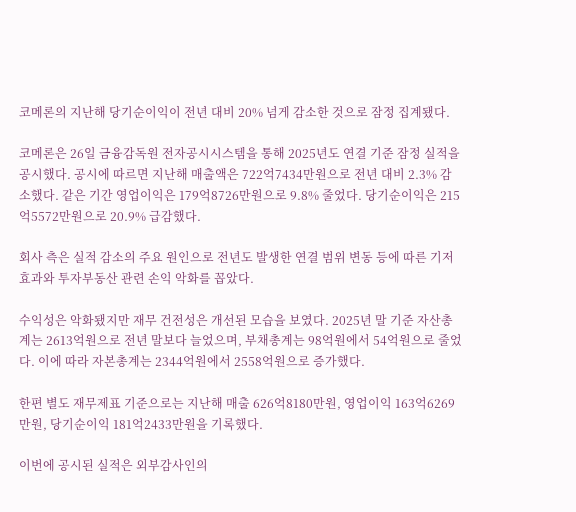코메론의 지난해 당기순이익이 전년 대비 20% 넘게 감소한 것으로 잠정 집계됐다.

코메론은 26일 금융감독원 전자공시시스템을 통해 2025년도 연결 기준 잠정 실적을 공시했다. 공시에 따르면 지난해 매출액은 722억7434만원으로 전년 대비 2.3% 감소했다. 같은 기간 영업이익은 179억8726만원으로 9.8% 줄었다. 당기순이익은 215억5572만원으로 20.9% 급감했다.

회사 측은 실적 감소의 주요 원인으로 전년도 발생한 연결 범위 변동 등에 따른 기저효과와 투자부동산 관련 손익 악화를 꼽았다.

수익성은 악화됐지만 재무 건전성은 개선된 모습을 보였다. 2025년 말 기준 자산총계는 2613억원으로 전년 말보다 늘었으며, 부채총계는 98억원에서 54억원으로 줄었다. 이에 따라 자본총계는 2344억원에서 2558억원으로 증가했다.

한편 별도 재무제표 기준으로는 지난해 매출 626억8180만원, 영업이익 163억6269만원, 당기순이익 181억2433만원을 기록했다.

이번에 공시된 실적은 외부감사인의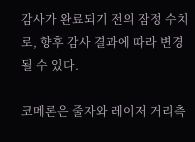감사가 완료되기 전의 잠정 수치로, 향후 감사 결과에 따라 변경될 수 있다.

코메론은 줄자와 레이저 거리측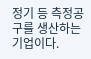정기 등 측정공구를 생산하는 기업이다.